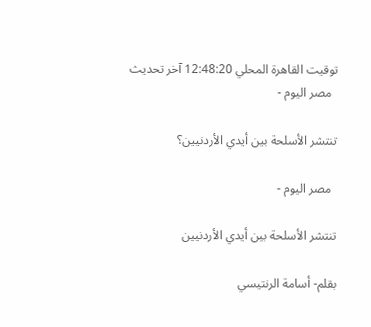توقيت القاهرة المحلي 12:48:20 آخر تحديث
  مصر اليوم -

تنتشر الأسلحة بين أيدي الأردنيين؟

  مصر اليوم -

تنتشر الأسلحة بين أيدي الأردنيين

بقلم- أسامة الرنتيسي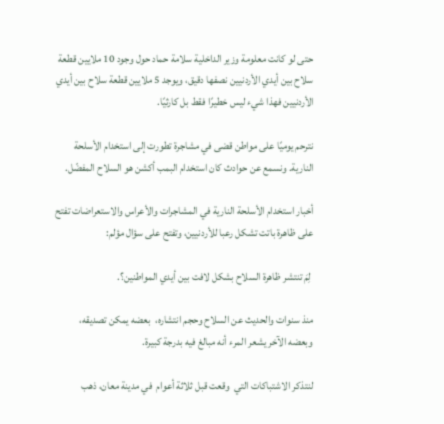حتى لو كانت معلومة وزير الداخلية سلامة حماد حول وجود 10 ملايين قطعة سلاح بين أيدي الأردنيين نصفها دقيق، ويوجد 5 ملايين قطعة سلاح بين أيدي الأردنيين فهذا شيء ليس خطيرًا فقط بل كارثيًا.

نترحم يوميًا على مواطن قضى في مشاجرة تطورت إلى استخدام الأسلحة النارية. ونسمع عن حوادث كان استخدام البمب أكشن هو السلاح المفضّل.

أخبار استخدام الأسلحة النارية في المشاجرات والأعراس والاستعراضات تفتح على ظاهرة باتت تشكل رعبا للأردنيين، وتفتح على سؤال مؤلم:

 لِمَ تنتشر ظاهرة السلاح بشكل لافت بين أيدي المواطنين؟.

منذ سنوات والحديث عن السلاح وحجم انتشاره،  بعضه يمكن تصديقه، وبعضه الآخر يشعر المرء أنه مبالغ فيه بدرجة كبيرة.

لنتذكر الاشتباكات التي  وقعت قبل ثلاثة أعوام  في مدينة معان، ذهب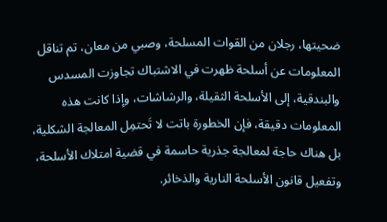ضحيتها، رجلان من القوات المسلحة، وصبي من معان، تم تناقل المعلومات عن أسلحة ظهرت في الاشتباك تجاوزت المسدس والبندقية، إلى الأسلحة الثقيلة، والرشاشات، وإذا كانت هذه المعلومات دقيقة، فإن الخطورة باتت لا تَحتمِل المعالجة الشكلية، بل هناك حاجة لمعالجة جذرية حاسمة في قضية امتلاك الأسلحة، وتفعيل قانون الأسلحة النارية والذخائر.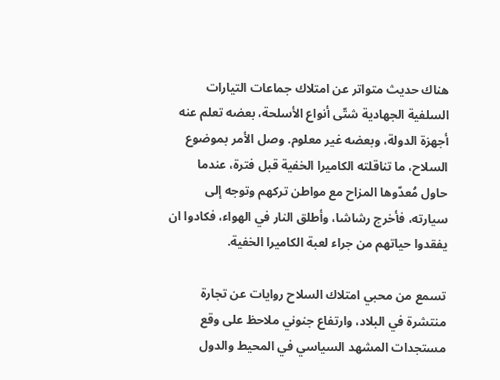هناك حديث متواتر عن امتلاك جماعات التيارات السلفية الجهادية شتّى أنواع الأسلحة، بعضه تعلم عنه أجهزة الدولة، وبعضه غير معلوم. وصل الأمر بموضوع السلاح، ما تناقلته الكاميرا الخفية قبل فترة، عندما حاول مُعدّوها المزاح مع مواطن تركهم وتوجه إلى سيارته، فأخرج رشاشا، وأطلق النار في الهواء، فكادوا ان يفقدوا حياتهم من جراء لعبة الكاميرا الخفية.

تسمع من محبي امتلاك السلاح روايات عن تجارة منتشرة في البلاد، وارتفاع جنوني ملاحظ على وقع مستجدات المشهد السياسي في المحيط والدول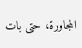المجاورة، حتى بات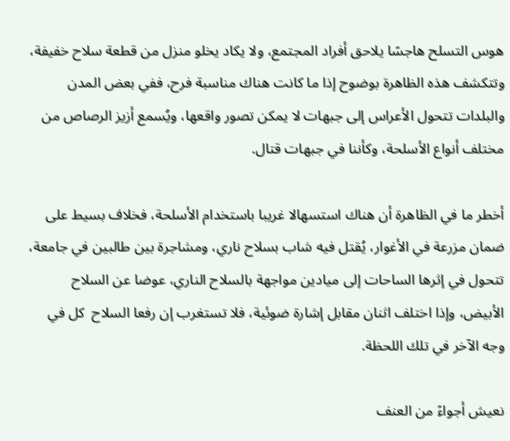هوس التسلح هاجسًا يلاحق أفراد المجتمع، ولا يكاد يخلو منزل من قطعة سلاح خفيفة، وتتكشف هذه الظاهرة بوضوح إذا ما كانت هناك مناسبة فرح، ففي بعض المدن والبلدات تتحول الأعراس إلى جبهات لا يمكن تصور واقعها، ويُسمع أزيز الرصاص من مختلف أنواع الأسلحة، وكأننا في جبهات قتال.

أخطر ما في الظاهرة أن هناك استسهالا غريبا باستخدام الأسلحة، فخلاف بسيط على ضمان مزرعة في الأغوار، يُقتل فيه شاب بسلاح ناري، ومشاجرة بين طالبين في جامعة، تتحول في إثرها الساحات إلى ميادين مواجهة بالسلاح الناري، عوضا عن السلاح الأبيض، وإذا اختلف اثنان مقابل إشارة ضوئية، فلا تستغرب إن رفعا السلاح  كل في وجه الآخر في تلك اللحظة.

نعيش أجواءً من العنف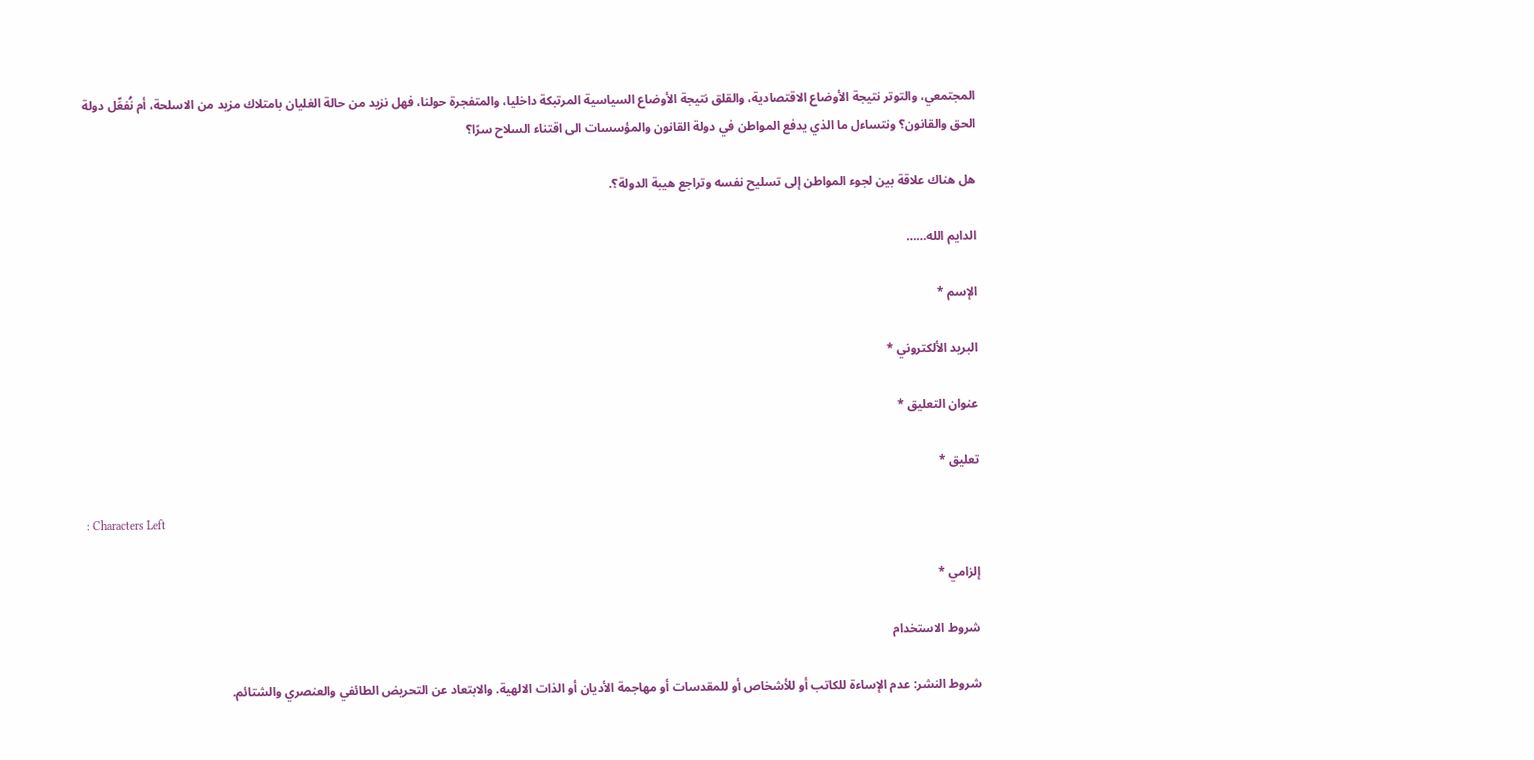المجتمعي، والتوتر نتيجة الأوضاع الاقتصادية، والقلق نتيجة الأوضاع السياسية المرتبكة داخليا، والمتفجرة حولنا، فهل نزيد من حالة الغليان بامتلاك مزيد من الاسلحة، أم نُفعِّل دولة الحق والقانون؟ ونتساءل ما الذي يدفع المواطن في دولة القانون والمؤسسات الى اقتناء السلاح سرًا؟

هل هناك علاقة بين لجوء المواطن إلى تسليح نفسه وتراجع هيبة الدولة؟.

الدايم الله……

الإسم *

البريد الألكتروني *

عنوان التعليق *

تعليق *

: Characters Left

إلزامي *

شروط الاستخدام

شروط النشر: عدم الإساءة للكاتب أو للأشخاص أو للمقدسات أو مهاجمة الأديان أو الذات الالهية. والابتعاد عن التحريض الطائفي والعنصري والشتائم.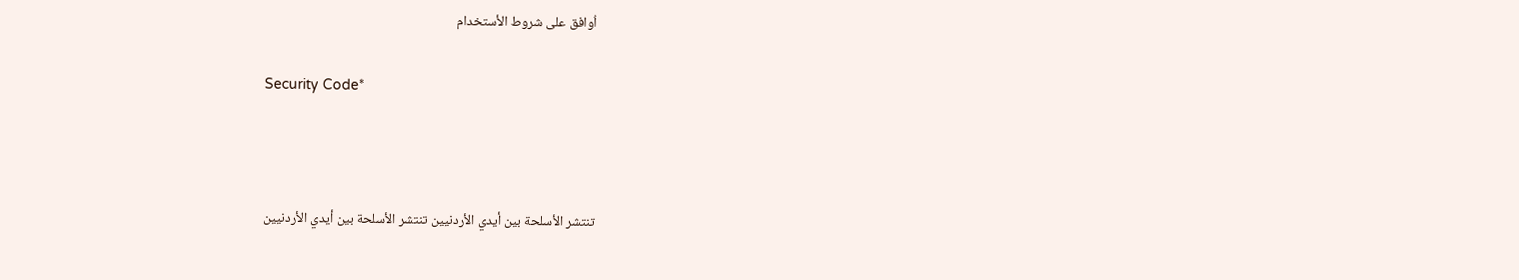اُوافق على شروط الأستخدام

Security Code*



تنتشر الأسلحة بين أيدي الأردنيين تنتشر الأسلحة بين أيدي الأردنيين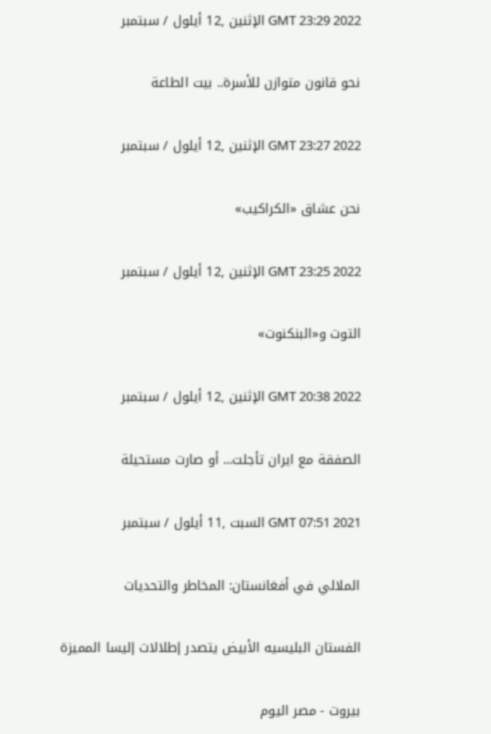GMT 23:29 2022 الإثنين ,12 أيلول / سبتمبر

نحو قانون متوازن للأسرة.. بيت الطاعة

GMT 23:27 2022 الإثنين ,12 أيلول / سبتمبر

نحن عشاق «الكراكيب»

GMT 23:25 2022 الإثنين ,12 أيلول / سبتمبر

التوت و«البنكنوت»

GMT 20:38 2022 الإثنين ,12 أيلول / سبتمبر

الصفقة مع ايران تأجلت... أو صارت مستحيلة

GMT 07:51 2021 السبت ,11 أيلول / سبتمبر

الملالي في أفغانستان: المخاطر والتحديات

الفستان البليسيه الأبيض يتصدر إطلالات إليسا المميزة

بيروت - مصر اليوم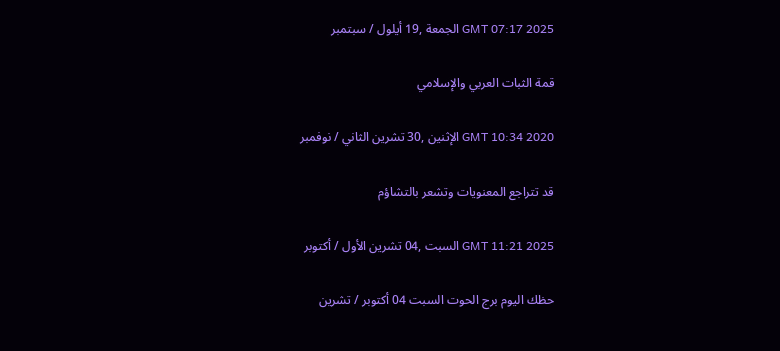GMT 07:17 2025 الجمعة ,19 أيلول / سبتمبر

قمة الثبات العربي والإسلامي

GMT 10:34 2020 الإثنين ,30 تشرين الثاني / نوفمبر

قد تتراجع المعنويات وتشعر بالتشاؤم

GMT 11:21 2025 السبت ,04 تشرين الأول / أكتوبر

حظك اليوم برج الحوت السبت 04 أكتوبر / تشرين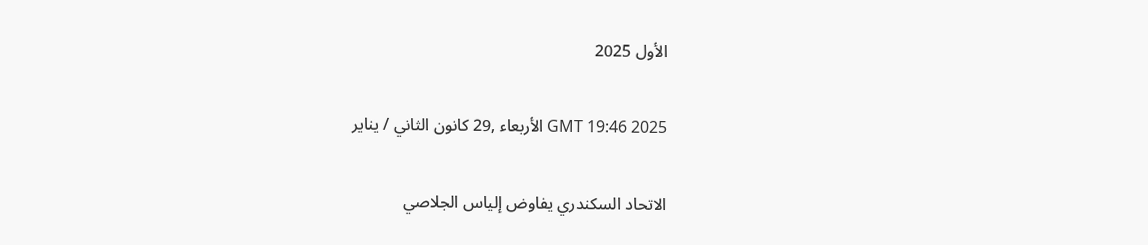الأول 2025

GMT 19:46 2025 الأربعاء ,29 كانون الثاني / يناير

الاتحاد السكندري يفاوض إلياس الجلاصي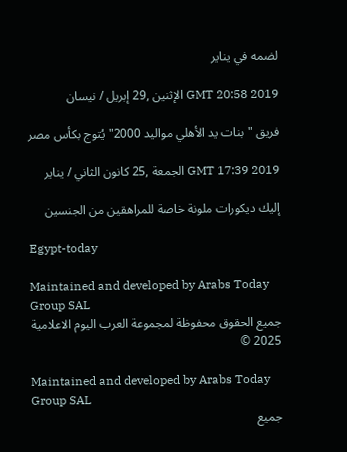لضمه في يناير

GMT 20:58 2019 الإثنين ,29 إبريل / نيسان

فريق "بنات يد الأهلي مواليد 2000" يُتوج بكأس مصر

GMT 17:39 2019 الجمعة ,25 كانون الثاني / يناير

إليك ديكورات ملونة خاصة للمراهقين من الجنسين

Egypt-today

Maintained and developed by Arabs Today Group SAL
جميع الحقوق محفوظة لمجموعة العرب اليوم الاعلامية 2025 ©

Maintained and developed by Arabs Today Group SAL
جميع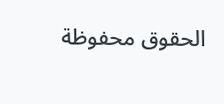الحقوق محفوظة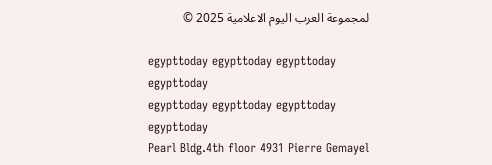لمجموعة العرب اليوم الاعلامية 2025 ©

egypttoday egypttoday egypttoday egypttoday
egypttoday egypttoday egypttoday
egypttoday
Pearl Bldg.4th floor 4931 Pierre Gemayel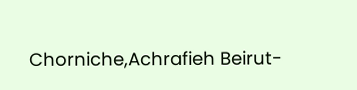Chorniche,Achrafieh Beirut-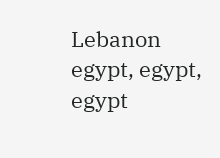Lebanon
egypt, egypt, egypt